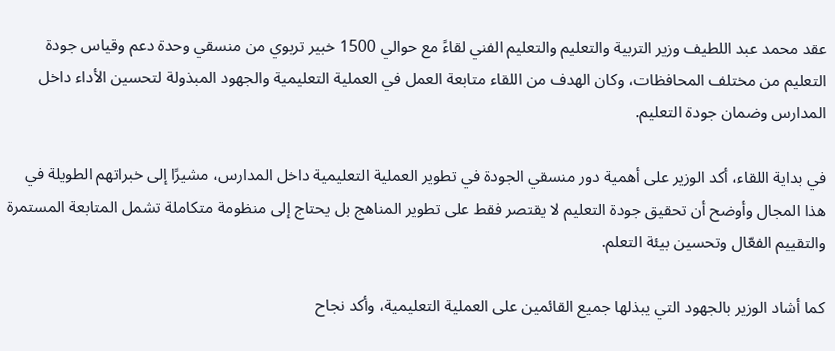عقد محمد عبد اللطيف وزير التربية والتعليم والتعليم الفني لقاءً مع حوالي 1500 خبير تربوي من منسقي وحدة دعم وقياس جودة التعليم من مختلف المحافظات، وكان الهدف من اللقاء متابعة العمل في العملية التعليمية والجهود المبذولة لتحسين الأداء داخل المدارس وضمان جودة التعليم.

في بداية اللقاء، أكد الوزير على أهمية دور منسقي الجودة في تطوير العملية التعليمية داخل المدارس، مشيرًا إلى خبراتهم الطويلة في هذا المجال وأوضح أن تحقيق جودة التعليم لا يقتصر فقط على تطوير المناهج بل يحتاج إلى منظومة متكاملة تشمل المتابعة المستمرة والتقييم الفعّال وتحسين بيئة التعلم.

كما أشاد الوزير بالجهود التي يبذلها جميع القائمين على العملية التعليمية، وأكد نجاح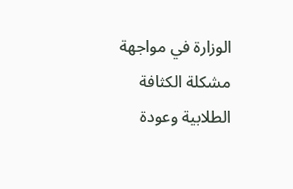الوزارة في مواجهة مشكلة الكثافة الطلابية وعودة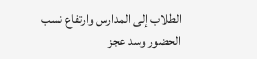الطلاب إلى المدارس وارتفاع نسب الحضور وسد عجز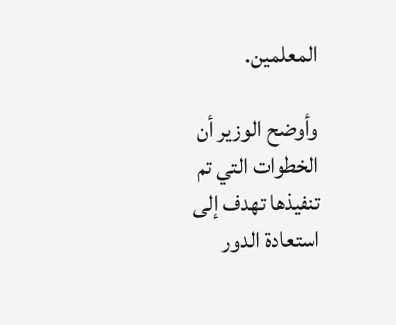المعلمين.

وأوضح الوزير أن الخطوات التي تم تنفيذها تهدف إلى استعادة الدور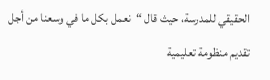الحقيقي للمدرسة، حيث قال “نعمل بكل ما في وسعنا من أجل تقديم منظومة تعليمية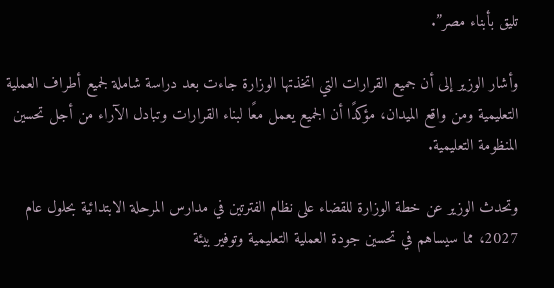تليق بأبناء مصر”.

وأشار الوزير إلى أن جميع القرارات التي اتخذتها الوزارة جاءت بعد دراسة شاملة لجميع أطراف العملية التعليمية ومن واقع الميدان، مؤكدًا أن الجميع يعمل معًا لبناء القرارات وتبادل الآراء من أجل تحسين المنظومة التعليمية.

وتحدث الوزير عن خطة الوزارة للقضاء على نظام الفترتين في مدارس المرحلة الابتدائية بحلول عام 2027، مما سيساهم في تحسين جودة العملية التعليمية وتوفير بيئة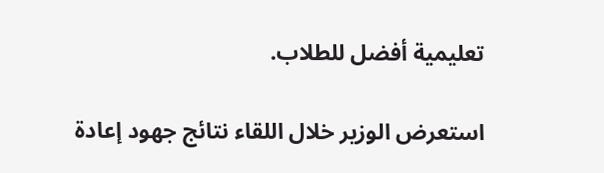تعليمية أفضل للطلاب.

استعرض الوزير خلال اللقاء نتائج جهود إعادة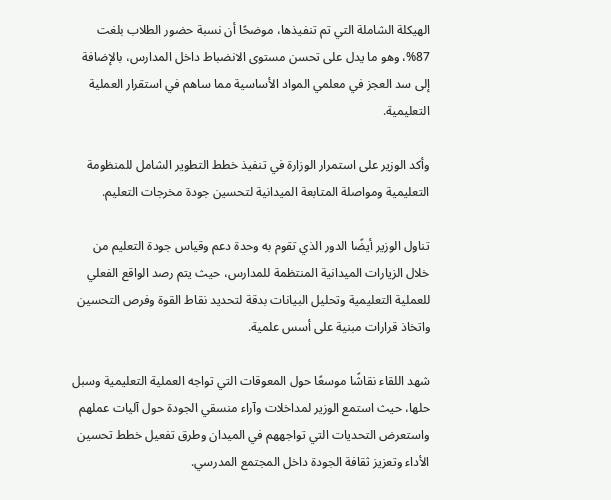الهيكلة الشاملة التي تم تنفيذها، موضحًا أن نسبة حضور الطلاب بلغت 87%، وهو ما يدل على تحسن مستوى الانضباط داخل المدارس، بالإضافة إلى سد العجز في معلمي المواد الأساسية مما ساهم في استقرار العملية التعليمية.

وأكد الوزير على استمرار الوزارة في تنفيذ خطط التطوير الشامل للمنظومة التعليمية ومواصلة المتابعة الميدانية لتحسين جودة مخرجات التعليم.

تناول الوزير أيضًا الدور الذي تقوم به وحدة دعم وقياس جودة التعليم من خلال الزيارات الميدانية المنتظمة للمدارس، حيث يتم رصد الواقع الفعلي للعملية التعليمية وتحليل البيانات بدقة لتحديد نقاط القوة وفرص التحسين واتخاذ قرارات مبنية على أسس علمية.

شهد اللقاء نقاشًا موسعًا حول المعوقات التي تواجه العملية التعليمية وسبل حلها، حيث استمع الوزير لمداخلات وآراء منسقي الجودة حول آليات عملهم واستعرض التحديات التي تواجههم في الميدان وطرق تفعيل خطط تحسين الأداء وتعزيز ثقافة الجودة داخل المجتمع المدرسي.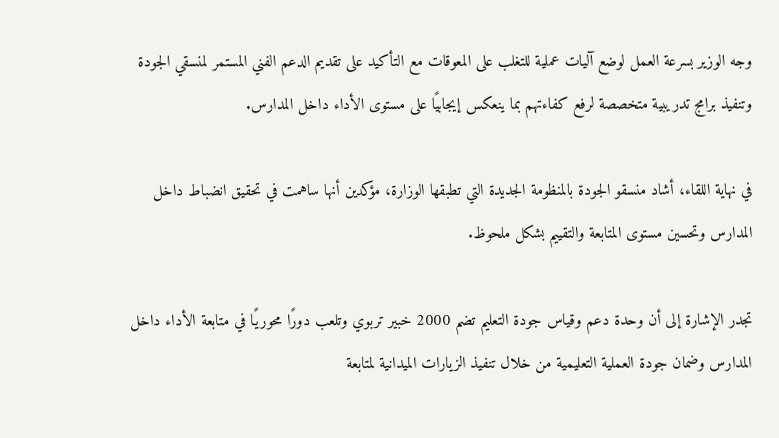وجه الوزير بسرعة العمل لوضع آليات عملية للتغلب على المعوقات مع التأكيد على تقديم الدعم الفني المستمر لمنسقي الجودة وتنفيذ برامج تدريبية متخصصة لرفع كفاءتهم بما ينعكس إيجابيًا على مستوى الأداء داخل المدارس.

في نهاية اللقاء، أشاد منسقو الجودة بالمنظومة الجديدة التي تطبقها الوزارة، مؤكدين أنها ساهمت في تحقيق انضباط داخل المدارس وتحسين مستوى المتابعة والتقييم بشكل ملحوظ.

تجدر الإشارة إلى أن وحدة دعم وقياس جودة التعليم تضم 2000 خبير تربوي وتلعب دورًا محوريًا في متابعة الأداء داخل المدارس وضمان جودة العملية التعليمية من خلال تنفيذ الزيارات الميدانية لمتابعة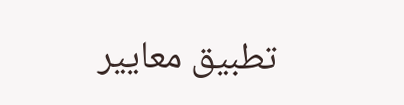تطبيق معايير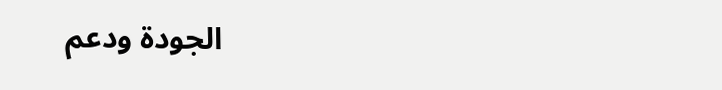الجودة ودعم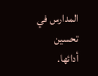المدارس في تحسين أدائها.